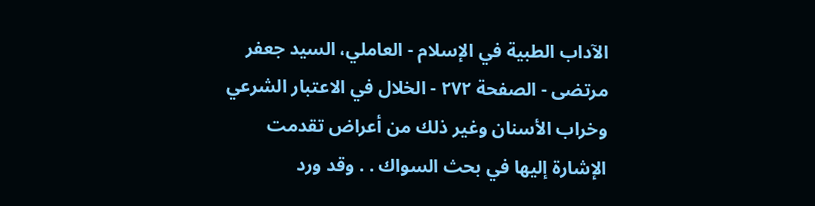الآداب الطبية في الإسلام - العاملي، السيد جعفر مرتضى - الصفحة ٢٧٢ - الخلال في الاعتبار الشرعي
وخراب الأسنان وغير ذلك من أعراض تقدمت الإشارة إليها في بحث السواك . . وقد ورد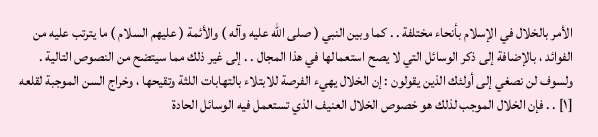الأمر بالخلال في الإسلام بأنحاء مختلفة . . كما وبين النبي ( صلى الله عليه وآله ) والأئمة ( عليهم السلام ) ما يترتب عليه من الفوائد ، بالإضافة إلى ذكر الوسائل التي لا يصح استعمالها في هذا المجال . . إلى غير ذلك مما سيتضح من النصوص التالية .
ولسوف لن نصغي إلى أولئك الذين يقولون : إن الخلال يهيء الفرصة للابتلاء بالتهابات اللثة وتقيحها ، وخراج السن الموجبة لقلعه [١] . . فإن الخلال الموجب لذلك هو خصوص الخلال العنيف الذي تستعمل فيه الوسائل الحادة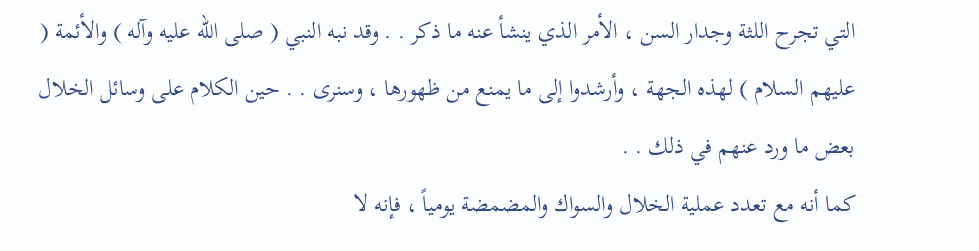التي تجرح اللثة وجدار السن ، الأمر الذي ينشأ عنه ما ذكر . . وقد نبه النبي ( صلى الله عليه وآله ) والأئمة ( عليهم السلام ) لهذه الجهة ، وأرشدوا إلى ما يمنع من ظهورها ، وسنرى . . حين الكلام على وسائل الخلال بعض ما ورد عنهم في ذلك . .
كما أنه مع تعدد عملية الخلال والسواك والمضمضة يومياً ، فإنه لا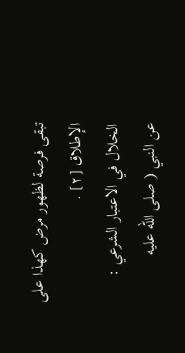تبقى فرصة لظهور مرض كهذا على الإطلاق [٢] .
الخلال في الاعتبار الشرعي :
عن النبي ( صلى الله عليه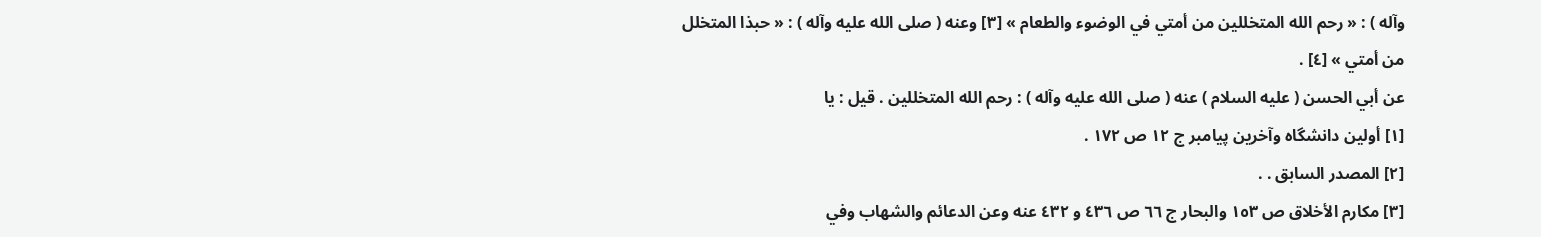وآله ) : « رحم الله المتخللين من أمتي في الوضوء والطعام » [٣] وعنه ( صلى الله عليه وآله ) : « حبذا المتخلل من أمتي » [٤] .
عن أبي الحسن ( عليه السلام ) عنه ( صلى الله عليه وآله ) : رحم الله المتخللين . قيل : يا
[١] أولين دانشگاه وآخرين پيامبر ج ١٢ ص ١٧٢ .
[٢] المصدر السابق . .
[٣] مكارم الأخلاق ص ١٥٣ والبحار ج ٦٦ ص ٤٣٦ و ٤٣٢ عنه وعن الدعائم والشهاب وفي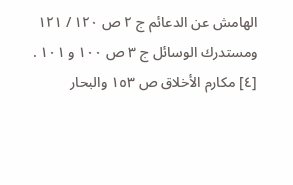الهامش عن الدعائم ج ٢ ص ١٢٠ / ١٢١ ومستدرك الوسائل ج ٣ ص ١٠٠ و ١٠١ .
[٤] مكارم الأخلاق ص ١٥٣ والبحار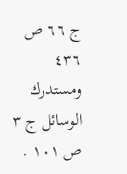ج ٦٦ ص ٤٣٦ ومستدرك الوسائل ج ٣ ص ١٠١ .